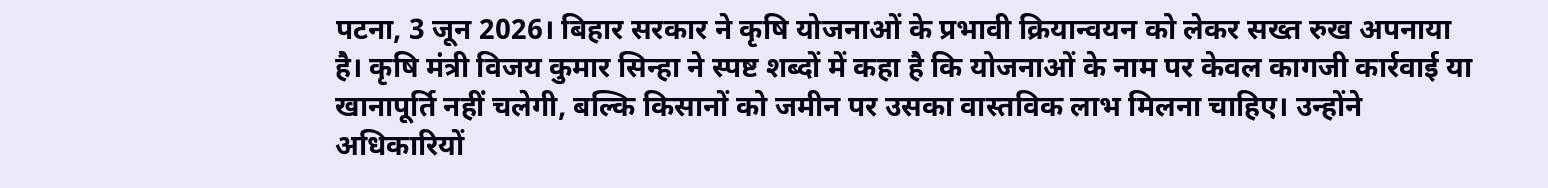पटना, 3 जून 2026। बिहार सरकार ने कृषि योजनाओं के प्रभावी क्रियान्वयन को लेकर सख्त रुख अपनाया है। कृषि मंत्री विजय कुमार सिन्हा ने स्पष्ट शब्दों में कहा है कि योजनाओं के नाम पर केवल कागजी कार्रवाई या खानापूर्ति नहीं चलेगी, बल्कि किसानों को जमीन पर उसका वास्तविक लाभ मिलना चाहिए। उन्होंने अधिकारियों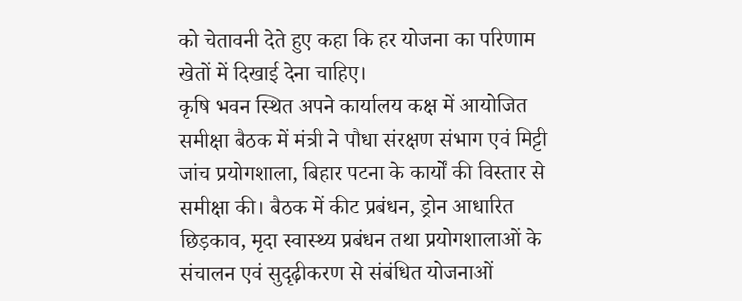को चेतावनी देते हुए कहा कि हर योजना का परिणाम खेतों में दिखाई देना चाहिए।
कृषि भवन स्थित अपने कार्यालय कक्ष में आयोजित समीक्षा बैठक में मंत्री ने पौधा संरक्षण संभाग एवं मिट्टी जांच प्रयोगशाला, बिहार पटना के कार्यों की विस्तार से समीक्षा की। बैठक में कीट प्रबंधन, ड्रोन आधारित छिड़काव, मृदा स्वास्थ्य प्रबंधन तथा प्रयोगशालाओं के संचालन एवं सुदृढ़ीकरण से संबंधित योजनाओं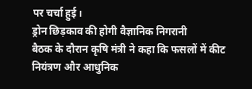पर चर्चा हुई।
ड्रोन छिड़काव की होगी वैज्ञानिक निगरानी
बैठक के दौरान कृषि मंत्री ने कहा कि फसलों में कीट नियंत्रण और आधुनिक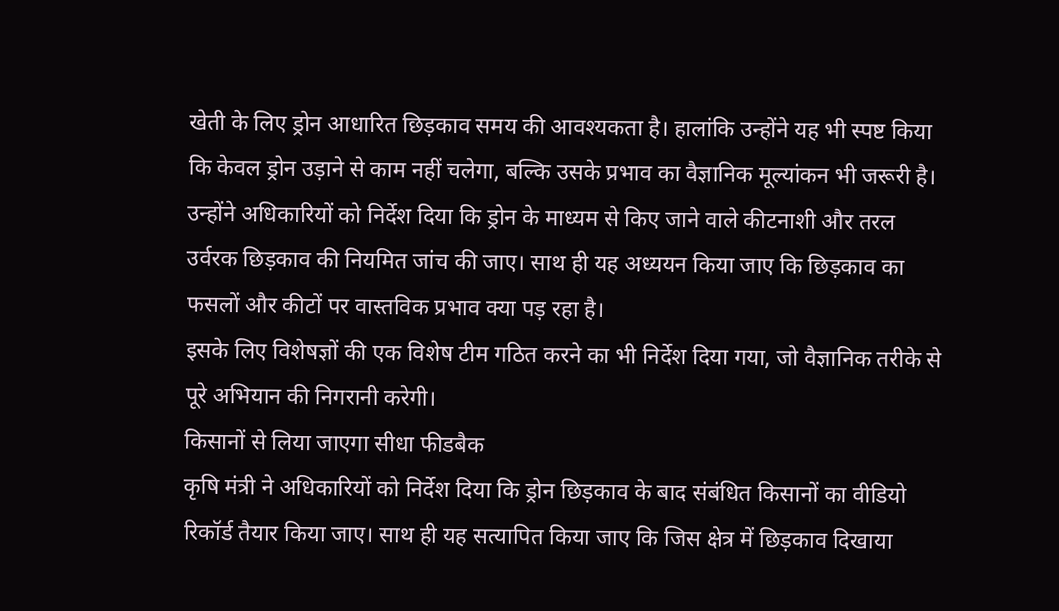खेती के लिए ड्रोन आधारित छिड़काव समय की आवश्यकता है। हालांकि उन्होंने यह भी स्पष्ट किया कि केवल ड्रोन उड़ाने से काम नहीं चलेगा, बल्कि उसके प्रभाव का वैज्ञानिक मूल्यांकन भी जरूरी है।
उन्होंने अधिकारियों को निर्देश दिया कि ड्रोन के माध्यम से किए जाने वाले कीटनाशी और तरल उर्वरक छिड़काव की नियमित जांच की जाए। साथ ही यह अध्ययन किया जाए कि छिड़काव का फसलों और कीटों पर वास्तविक प्रभाव क्या पड़ रहा है।
इसके लिए विशेषज्ञों की एक विशेष टीम गठित करने का भी निर्देश दिया गया, जो वैज्ञानिक तरीके से पूरे अभियान की निगरानी करेगी।
किसानों से लिया जाएगा सीधा फीडबैक
कृषि मंत्री ने अधिकारियों को निर्देश दिया कि ड्रोन छिड़काव के बाद संबंधित किसानों का वीडियो रिकॉर्ड तैयार किया जाए। साथ ही यह सत्यापित किया जाए कि जिस क्षेत्र में छिड़काव दिखाया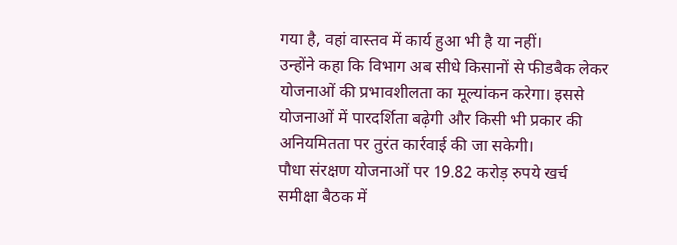गया है, वहां वास्तव में कार्य हुआ भी है या नहीं।
उन्होंने कहा कि विभाग अब सीधे किसानों से फीडबैक लेकर योजनाओं की प्रभावशीलता का मूल्यांकन करेगा। इससे योजनाओं में पारदर्शिता बढ़ेगी और किसी भी प्रकार की अनियमितता पर तुरंत कार्रवाई की जा सकेगी।
पौधा संरक्षण योजनाओं पर 19.82 करोड़ रुपये खर्च
समीक्षा बैठक में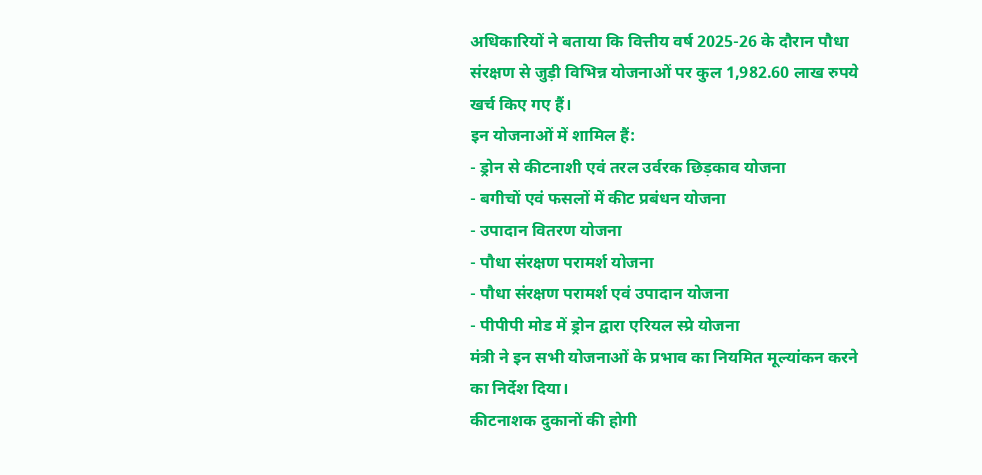अधिकारियों ने बताया कि वित्तीय वर्ष 2025-26 के दौरान पौधा संरक्षण से जुड़ी विभिन्न योजनाओं पर कुल 1,982.60 लाख रुपये खर्च किए गए हैं।
इन योजनाओं में शामिल हैं:
- ड्रोन से कीटनाशी एवं तरल उर्वरक छिड़काव योजना
- बगीचों एवं फसलों में कीट प्रबंधन योजना
- उपादान वितरण योजना
- पौधा संरक्षण परामर्श योजना
- पौधा संरक्षण परामर्श एवं उपादान योजना
- पीपीपी मोड में ड्रोन द्वारा एरियल स्प्रे योजना
मंत्री ने इन सभी योजनाओं के प्रभाव का नियमित मूल्यांकन करने का निर्देश दिया।
कीटनाशक दुकानों की होगी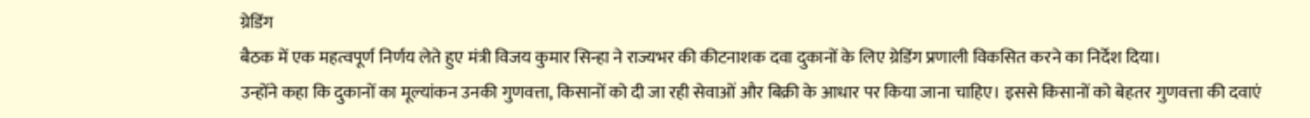ग्रेडिंग
बैठक में एक महत्वपूर्ण निर्णय लेते हुए मंत्री विजय कुमार सिन्हा ने राज्यभर की कीटनाशक दवा दुकानों के लिए ग्रेडिंग प्रणाली विकसित करने का निर्देश दिया।
उन्होंने कहा कि दुकानों का मूल्यांकन उनकी गुणवत्ता, किसानों को दी जा रही सेवाओं और बिक्री के आधार पर किया जाना चाहिए। इससे किसानों को बेहतर गुणवत्ता की दवाएं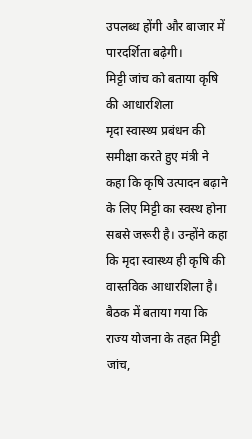उपलब्ध होंगी और बाजार में पारदर्शिता बढ़ेगी।
मिट्टी जांच को बताया कृषि की आधारशिला
मृदा स्वास्थ्य प्रबंधन की समीक्षा करते हुए मंत्री ने कहा कि कृषि उत्पादन बढ़ाने के लिए मिट्टी का स्वस्थ होना सबसे जरूरी है। उन्होंने कहा कि मृदा स्वास्थ्य ही कृषि की वास्तविक आधारशिला है।
बैठक में बताया गया कि राज्य योजना के तहत मिट्टी जांच,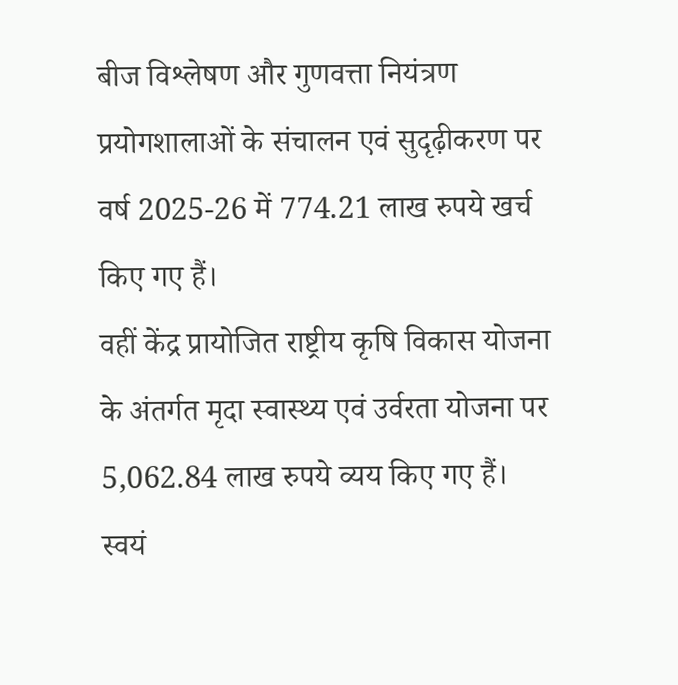बीज विश्लेषण और गुणवत्ता नियंत्रण प्रयोगशालाओं के संचालन एवं सुदृढ़ीकरण पर वर्ष 2025-26 में 774.21 लाख रुपये खर्च किए गए हैं।
वहीं केंद्र प्रायोजित राष्ट्रीय कृषि विकास योजना के अंतर्गत मृदा स्वास्थ्य एवं उर्वरता योजना पर 5,062.84 लाख रुपये व्यय किए गए हैं।
स्वयं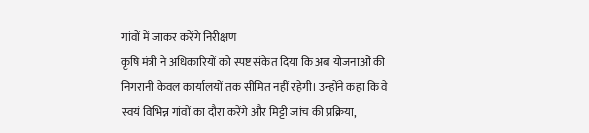गांवों में जाकर करेंगे निरीक्षण
कृषि मंत्री ने अधिकारियों को स्पष्ट संकेत दिया कि अब योजनाओं की निगरानी केवल कार्यालयों तक सीमित नहीं रहेगी। उन्होंने कहा कि वे स्वयं विभिन्न गांवों का दौरा करेंगे और मिट्टी जांच की प्रक्रिया,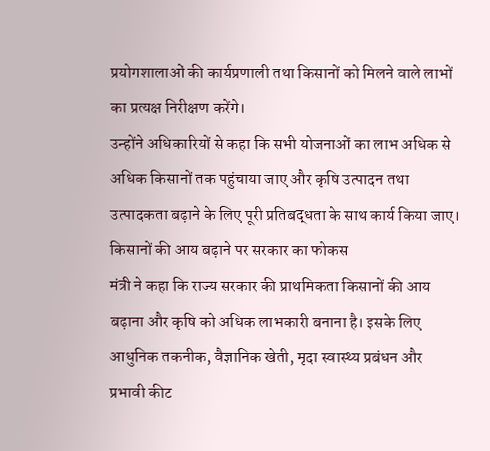प्रयोगशालाओं की कार्यप्रणाली तथा किसानों को मिलने वाले लाभों का प्रत्यक्ष निरीक्षण करेंगे।
उन्होंने अधिकारियों से कहा कि सभी योजनाओं का लाभ अधिक से अधिक किसानों तक पहुंचाया जाए और कृषि उत्पादन तथा उत्पादकता बढ़ाने के लिए पूरी प्रतिबद्धता के साथ कार्य किया जाए।
किसानों की आय बढ़ाने पर सरकार का फोकस
मंत्री ने कहा कि राज्य सरकार की प्राथमिकता किसानों की आय बढ़ाना और कृषि को अधिक लाभकारी बनाना है। इसके लिए आधुनिक तकनीक, वैज्ञानिक खेती, मृदा स्वास्थ्य प्रबंधन और प्रभावी कीट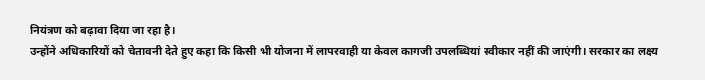नियंत्रण को बढ़ावा दिया जा रहा है।
उन्होंने अधिकारियों को चेतावनी देते हुए कहा कि किसी भी योजना में लापरवाही या केवल कागजी उपलब्धियां स्वीकार नहीं की जाएंगी। सरकार का लक्ष्य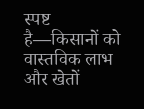स्पष्ट है—किसानों को वास्तविक लाभ और खेतों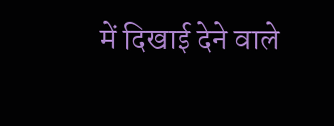में दिखाई देने वाले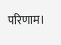परिणाम।